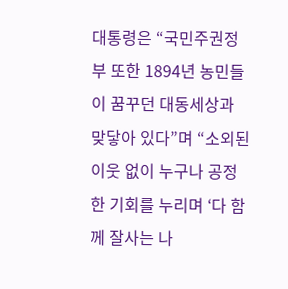대통령은 “국민주권정부 또한 1894년 농민들이 꿈꾸던 대동세상과 맞닿아 있다”며 “소외된 이웃 없이 누구나 공정한 기회를 누리며 ‘다 함께 잘사는 나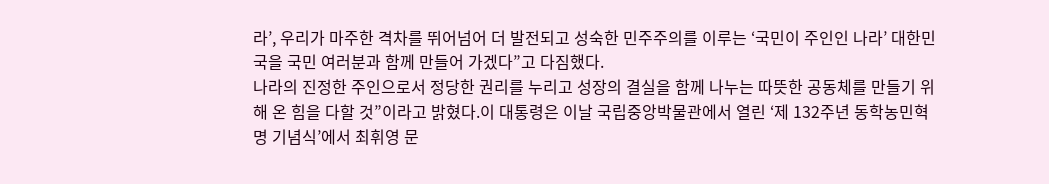라’, 우리가 마주한 격차를 뛰어넘어 더 발전되고 성숙한 민주주의를 이루는 ‘국민이 주인인 나라’ 대한민국을 국민 여러분과 함께 만들어 가겠다”고 다짐했다.
나라의 진정한 주인으로서 정당한 권리를 누리고 성장의 결실을 함께 나누는 따뜻한 공동체를 만들기 위해 온 힘을 다할 것”이라고 밝혔다.이 대통령은 이날 국립중앙박물관에서 열린 ‘제 132주년 동학농민혁명 기념식’에서 최휘영 문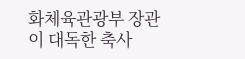화체육관광부 장관이 대독한 축사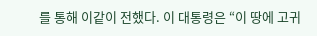를 통해 이같이 전했다. 이 대통령은 “이 땅에 고귀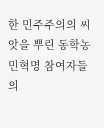한 민주주의의 씨앗을 뿌린 동학농민혁명 참여자들의